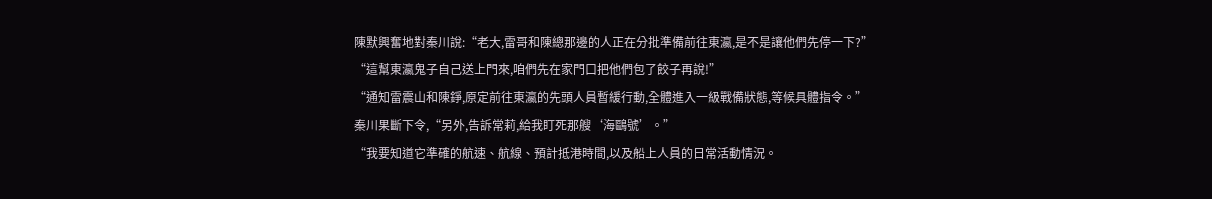陳默興奮地對秦川說:“老大,雷哥和陳總那邊的人正在分批準備前往東瀛,是不是讓他們先停一下?”
“這幫東瀛鬼子自己送上門來,咱們先在家門口把他們包了餃子再說!”
“通知雷震山和陳錚,原定前往東瀛的先頭人員暫緩行動,全體進入一級戰備狀態,等候具體指令。”
秦川果斷下令,“另外,告訴常莉,給我盯死那艘‘海鷗號’。”
“我要知道它準確的航速、航線、預計抵港時間,以及船上人員的日常活動情況。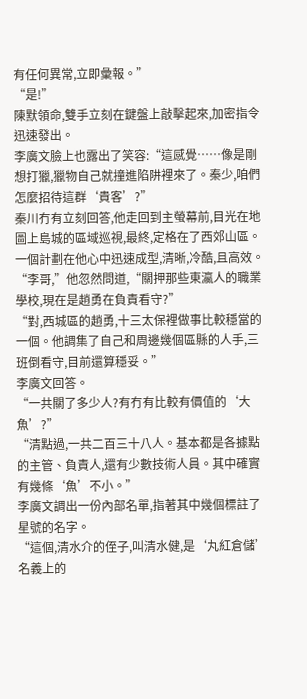有任何異常,立即彙報。”
“是!”
陳默領命,雙手立刻在鍵盤上敲擊起來,加密指令迅速發出。
李廣文臉上也露出了笑容:“這感覺……像是剛想打獵,獵物自己就撞進陷阱裡來了。秦少,咱們怎麼招待這群‘貴客’?”
秦川冇有立刻回答,他走回到主螢幕前,目光在地圖上島城的區域巡視,最終,定格在了西郊山區。
一個計劃在他心中迅速成型,清晰,冷酷,且高效。
“李哥,”他忽然問道,“關押那些東瀛人的職業學校,現在是趙勇在負責看守?”
“對,西城區的趙勇,十三太保裡做事比較穩當的一個。他調集了自己和周邊幾個區縣的人手,三班倒看守,目前還算穩妥。”
李廣文回答。
“一共關了多少人?有冇有比較有價值的‘大魚’?”
“清點過,一共二百三十八人。基本都是各據點的主管、負責人,還有少數技術人員。其中確實有幾條‘魚’不小。”
李廣文調出一份內部名單,指著其中幾個標註了星號的名字。
“這個,清水介的侄子,叫清水健,是‘丸紅倉儲’名義上的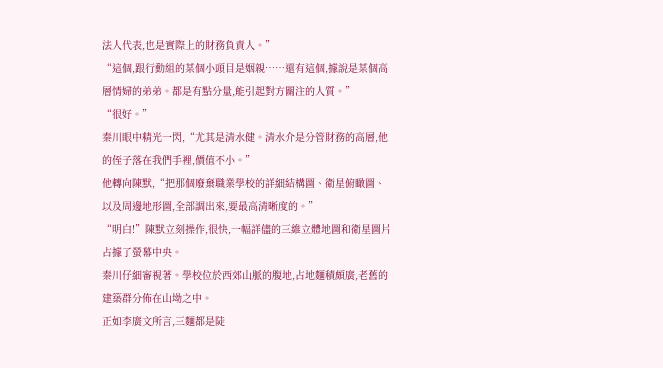法人代表,也是實際上的財務負責人。”
“這個,跟行動組的某個小頭目是姻親……還有這個,據說是某個高層情婦的弟弟。都是有點分量,能引起對方關注的人質。”
“很好。”
秦川眼中精光一閃,“尤其是清水健。清水介是分管財務的高層,他的侄子落在我們手裡,價值不小。”
他轉向陳默,“把那個廢棄職業學校的詳細結構圖、衛星俯瞰圖、以及周邊地形圖,全部調出來,要最高清晰度的。”
“明白!”陳默立刻操作,很快,一幅詳儘的三維立體地圖和衛星圖片占據了螢幕中央。
秦川仔細審視著。學校位於西郊山脈的腹地,占地麵積頗廣,老舊的建築群分佈在山坳之中。
正如李廣文所言,三麵都是陡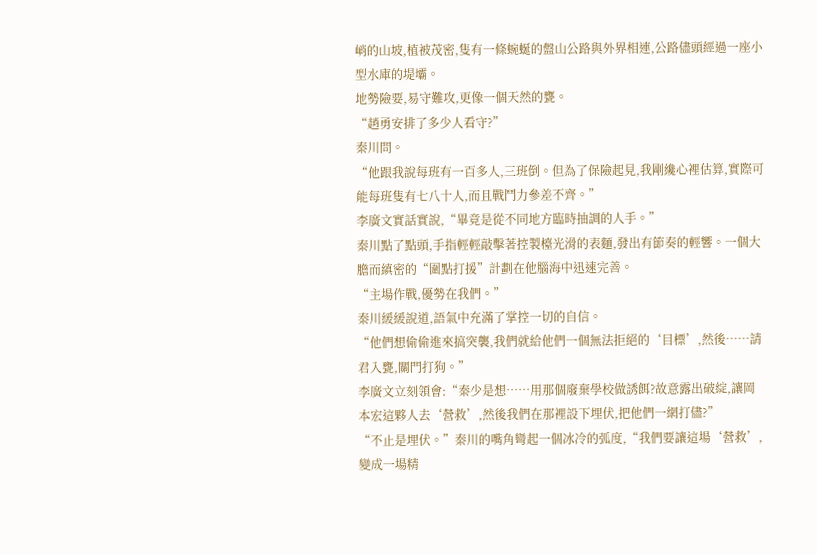峭的山坡,植被茂密,隻有一條蜿蜒的盤山公路與外界相連,公路儘頭經過一座小型水庫的堤壩。
地勢險要,易守難攻,更像一個天然的甕。
“趙勇安排了多少人看守?”
秦川問。
“他跟我說每班有一百多人,三班倒。但為了保險起見,我剛纔心裡估算,實際可能每班隻有七八十人,而且戰鬥力參差不齊。”
李廣文實話實說,“畢竟是從不同地方臨時抽調的人手。”
秦川點了點頭,手指輕輕敲擊著控製檯光滑的表麵,發出有節奏的輕響。一個大膽而縝密的“圍點打援”計劃在他腦海中迅速完善。
“主場作戰,優勢在我們。”
秦川緩緩說道,語氣中充滿了掌控一切的自信。
“他們想偷偷進來搞突襲,我們就給他們一個無法拒絕的‘目標’,然後……請君入甕,關門打狗。”
李廣文立刻領會:“秦少是想……用那個廢棄學校做誘餌?故意露出破綻,讓岡本宏這夥人去‘營救’,然後我們在那裡設下埋伏,把他們一網打儘?”
“不止是埋伏。”秦川的嘴角彎起一個冰冷的弧度,“我們要讓這場‘營救’,變成一場精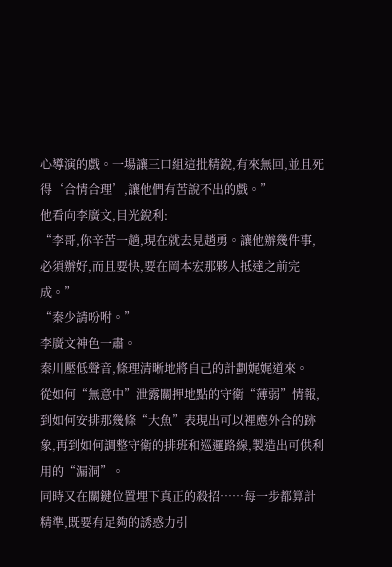心導演的戲。一場讓三口組這批精銳,有來無回,並且死得‘合情合理’,讓他們有苦說不出的戲。”
他看向李廣文,目光銳利:
“李哥,你辛苦一趟,現在就去見趙勇。讓他辦幾件事,必須辦好,而且要快,要在岡本宏那夥人抵達之前完成。”
“秦少請吩咐。”
李廣文神色一肅。
秦川壓低聲音,條理清晰地將自己的計劃娓娓道來。
從如何“無意中”泄露關押地點的守衛“薄弱”情報,到如何安排那幾條“大魚”表現出可以裡應外合的跡象,再到如何調整守衛的排班和巡邏路線,製造出可供利用的“漏洞”。
同時又在關鍵位置埋下真正的殺招……每一步都算計精準,既要有足夠的誘惑力引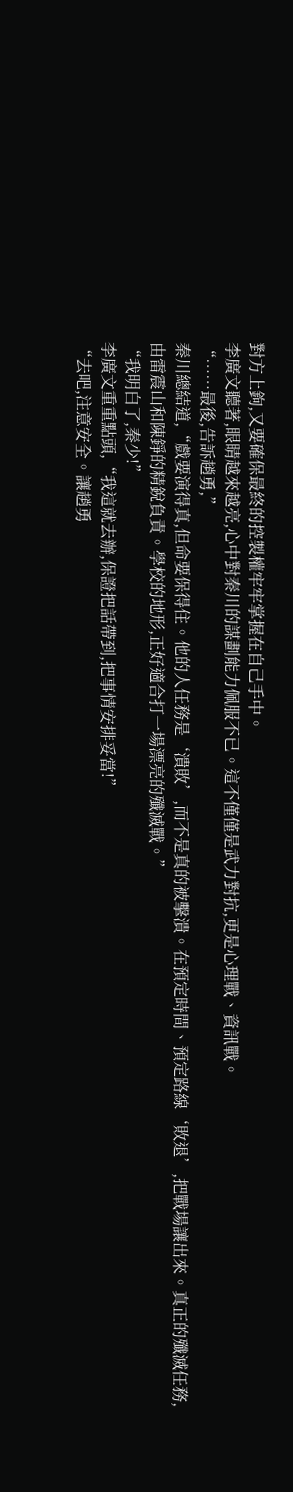對方上鉤,又要確保最終的控製權牢牢掌握在自己手中。
李廣文聽著,眼睛越來越亮,心中對秦川的謀劃能力佩服不已。這不僅僅是武力對抗,更是心理戰、資訊戰。
“……最後,告訴趙勇,”
秦川總結道,“戲要演得真,但命要保得住。他的人任務是‘潰敗’,而不是真的被擊潰。在預定時間、預定路線‘敗退’,把戰場讓出來。真正的殲滅任務,由雷震山和陳錚的精銳負責。學校的地形,正好適合打一場漂亮的殲滅戰。”
“我明白了,秦少!”
李廣文重重點頭,“我這就去辦,保證把話帶到,把事情安排妥當!”
“去吧,注意安全。讓趙勇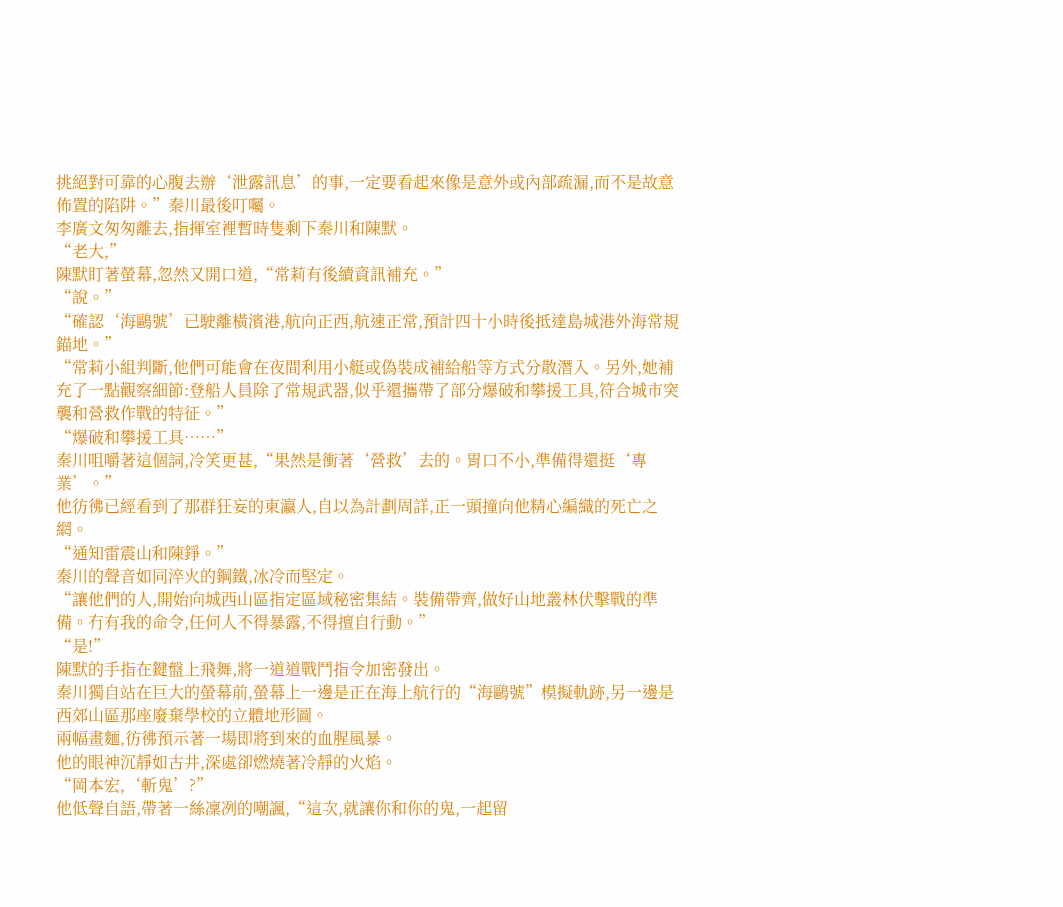挑絕對可靠的心腹去辦‘泄露訊息’的事,一定要看起來像是意外或內部疏漏,而不是故意佈置的陷阱。”秦川最後叮囑。
李廣文匆匆離去,指揮室裡暫時隻剩下秦川和陳默。
“老大,”
陳默盯著螢幕,忽然又開口道,“常莉有後續資訊補充。”
“說。”
“確認‘海鷗號’已駛離橫濱港,航向正西,航速正常,預計四十小時後抵達島城港外海常規錨地。”
“常莉小組判斷,他們可能會在夜間利用小艇或偽裝成補給船等方式分散潛入。另外,她補充了一點觀察細節:登船人員除了常規武器,似乎還攜帶了部分爆破和攀援工具,符合城市突襲和營救作戰的特征。”
“爆破和攀援工具……”
秦川咀嚼著這個詞,冷笑更甚,“果然是衝著‘營救’去的。胃口不小,準備得還挺‘專業’。”
他彷彿已經看到了那群狂妄的東瀛人,自以為計劃周詳,正一頭撞向他精心編織的死亡之網。
“通知雷震山和陳錚。”
秦川的聲音如同淬火的鋼鐵,冰冷而堅定。
“讓他們的人,開始向城西山區指定區域秘密集結。裝備帶齊,做好山地叢林伏擊戰的準備。冇有我的命令,任何人不得暴露,不得擅自行動。”
“是!”
陳默的手指在鍵盤上飛舞,將一道道戰鬥指令加密發出。
秦川獨自站在巨大的螢幕前,螢幕上一邊是正在海上航行的“海鷗號”模擬軌跡,另一邊是西郊山區那座廢棄學校的立體地形圖。
兩幅畫麵,彷彿預示著一場即將到來的血腥風暴。
他的眼神沉靜如古井,深處卻燃燒著冷靜的火焰。
“岡本宏,‘斬鬼’?”
他低聲自語,帶著一絲凜冽的嘲諷,“這次,就讓你和你的鬼,一起留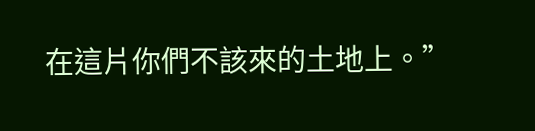在這片你們不該來的土地上。”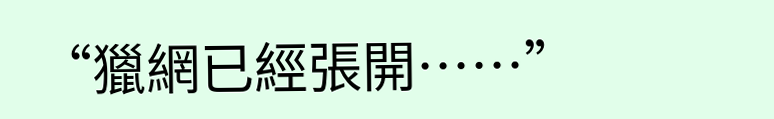“獵網已經張開……”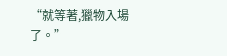“就等著,獵物入場了。”